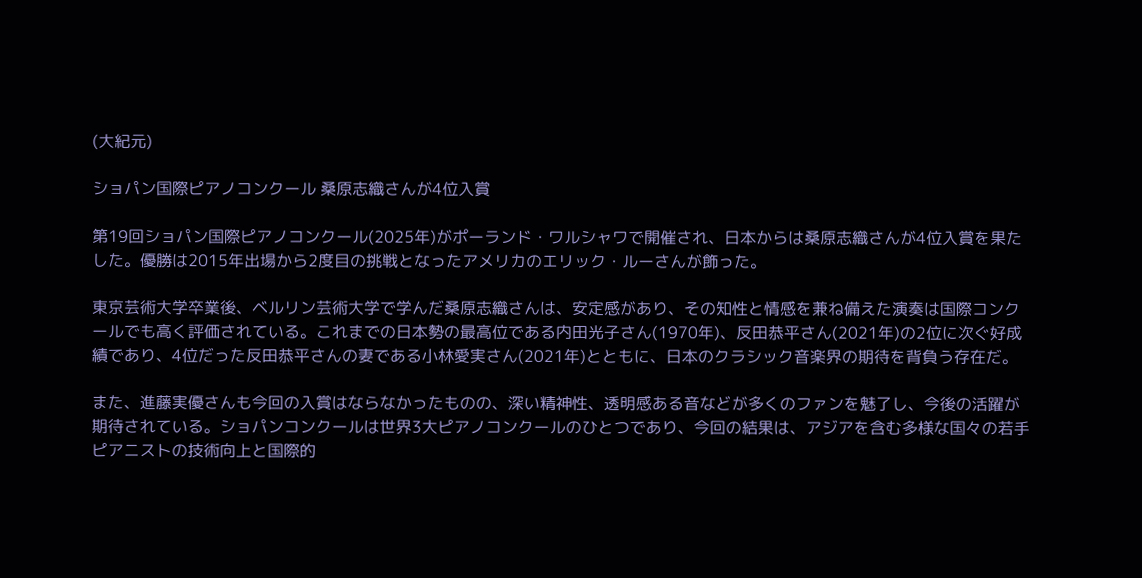(大紀元)

ショパン国際ピアノコンクール 桑原志織さんが4位入賞

第19回ショパン国際ピアノコンクール(2025年)がポーランド・ワルシャワで開催され、日本からは桑原志織さんが4位入賞を果たした。優勝は2015年出場から2度目の挑戦となったアメリカのエリック・ルーさんが飾った。

東京芸術大学卒業後、ベルリン芸術大学で学んだ桑原志織さんは、安定感があり、その知性と情感を兼ね備えた演奏は国際コンクールでも高く評価されている。これまでの日本勢の最高位である内田光子さん(1970年)、反田恭平さん(2021年)の2位に次ぐ好成績であり、4位だった反田恭平さんの妻である小林愛実さん(2021年)とともに、日本のクラシック音楽界の期待を背負う存在だ。

また、進藤実優さんも今回の入賞はならなかったものの、深い精神性、透明感ある音などが多くのファンを魅了し、今後の活躍が期待されている。ショパンコンクールは世界3大ピアノコンクールのひとつであり、今回の結果は、アジアを含む多様な国々の若手ピアニストの技術向上と国際的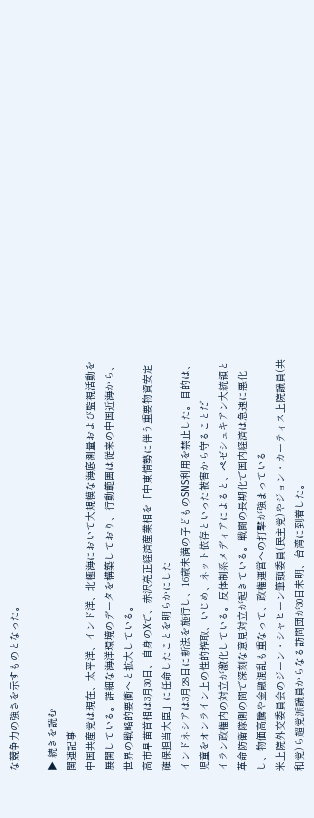な競争力の強さを示すものとなった。

▶ 続きを読む
関連記事
中国共産党は現在、太平洋、インド洋、北極海において大規模な海底測量および監視活動を展開している。詳細な海洋環境のデータを構築しており、行動範囲は従来の中国近海から、世界の戦略的要衝へと拡大している。
高市早苗首相は3月30日、自身のXで、赤沢亮正経済産業相を「中東情勢に伴う重要物資安定確保担当大臣」に任命したことを明らかにした
インドネシアは3月28日に新法を施行し、16歳未満の子どものSNS利用を禁止した。目的は、児童をオンライン上の性的搾取、いじめ、ネット依存といった被害から守ることだ
イラン政権内の対立が激化している。反体制系メディアによると、ペゼシュキアン大統領と革命防衛隊側の間で深刻な意見対立が起きている。戦闘の長期化で国内経済は急速に悪化し、物価高騰や金融混乱も重なって、政権運営への打撃が強まっている
米上院外交委員会のジーン・シャヒーン筆頭委員(民主党)やジョン・カーティス上院議員(共和党)ら超党派議員からなる訪問団が30日未明、台湾に到着した。